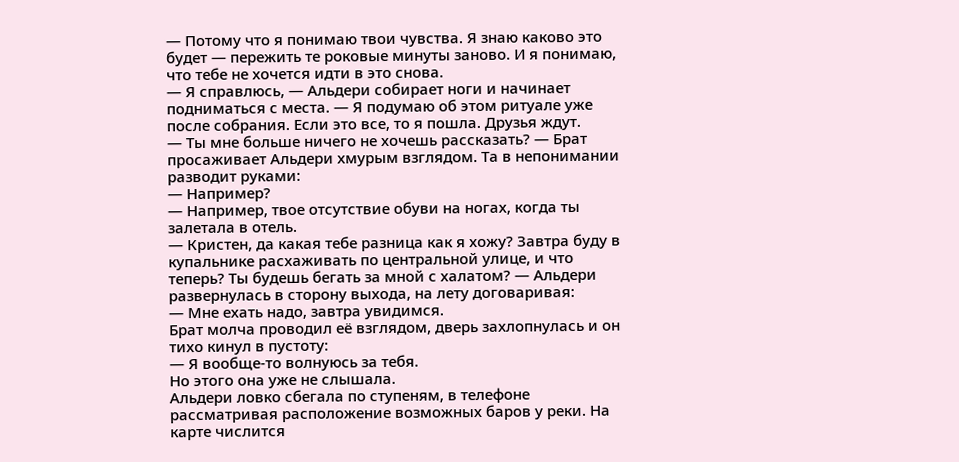— Потому что я понимаю твои чувства. Я знаю каково это будет — пережить те роковые минуты заново. И я понимаю, что тебе не хочется идти в это снова.
— Я справлюсь, — Альдери собирает ноги и начинает подниматься с места. — Я подумаю об этом ритуале уже после собрания. Если это все, то я пошла. Друзья ждут.
— Ты мне больше ничего не хочешь рассказать? — Брат просаживает Альдери хмурым взглядом. Та в непонимании разводит руками:
— Например?
— Например, твое отсутствие обуви на ногах, когда ты залетала в отель.
— Кристен, да какая тебе разница как я хожу? Завтра буду в купальнике расхаживать по центральной улице, и что теперь? Ты будешь бегать за мной с халатом? — Альдери развернулась в сторону выхода, на лету договаривая:
— Мне ехать надо, завтра увидимся.
Брат молча проводил её взглядом, дверь захлопнулась и он тихо кинул в пустоту:
— Я вообще-то волнуюсь за тебя.
Но этого она уже не слышала.
Альдери ловко сбегала по ступеням, в телефоне рассматривая расположение возможных баров у реки. На карте числится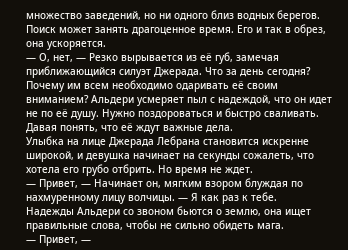множество заведений, но ни одного близ водных берегов. Поиск может занять драгоценное время. Его и так в обрез, она ускоряется.
— О, нет, — Резко вырывается из её губ, замечая приближающийся силуэт Джерада. Что за день сегодня? Почему им всем необходимо одаривать её своим вниманием? Альдери усмеряет пыл с надеждой, что он идет не по её душу. Нужно поздороваться и быстро сваливать. Давая понять, что её ждут важные дела.
Улыбка на лице Джерада Лебрана становится искренне широкой, и девушка начинает на секунды сожалеть, что хотела его грубо отбрить. Но время не ждет.
— Привет, — Начинает он, мягким взором блуждая по нахмуренному лицу волчицы. — Я как раз к тебе.
Надежды Альдери со звоном бьются о землю, она ищет правильные слова, чтобы не сильно обидеть мага.
— Привет, —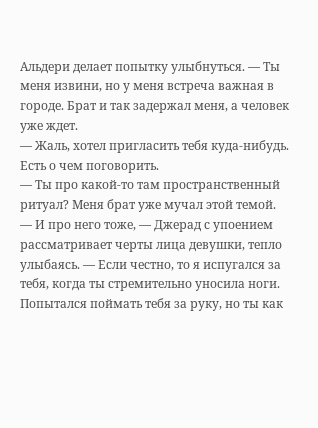Альдери делает попытку улыбнуться. — Ты меня извини, но у меня встреча важная в городе. Брат и так задержал меня, а человек уже ждет.
— Жаль, хотел пригласить тебя куда-нибудь. Есть о чем поговорить.
— Ты про какой-то там пространственный ритуал? Меня брат уже мучал этой темой.
— И про него тоже, — Джерад с упоением рассматривает черты лица девушки, тепло улыбаясь. — Если честно, то я испугался за тебя, когда ты стремительно уносила ноги. Попытался поймать тебя за руку, но ты как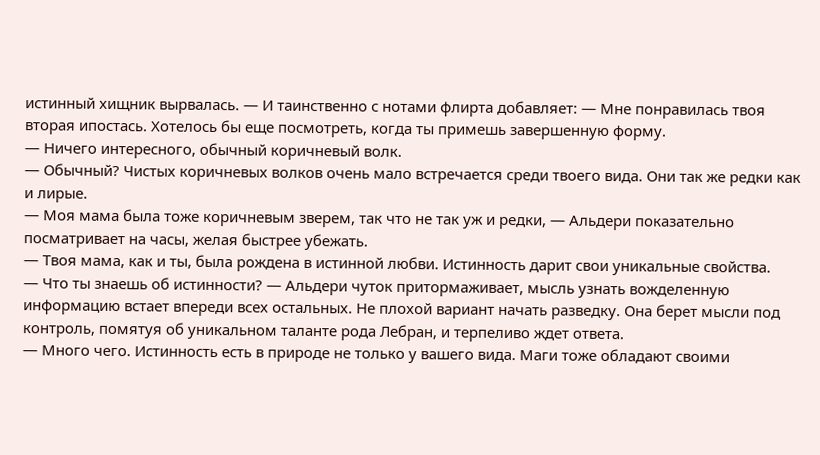истинный хищник вырвалась. — И таинственно с нотами флирта добавляет: — Мне понравилась твоя вторая ипостась. Хотелось бы еще посмотреть, когда ты примешь завершенную форму.
— Ничего интересного, обычный коричневый волк.
— Обычный? Чистых коричневых волков очень мало встречается среди твоего вида. Они так же редки как и лирые.
— Моя мама была тоже коричневым зверем, так что не так уж и редки, — Альдери показательно посматривает на часы, желая быстрее убежать.
— Твоя мама, как и ты, была рождена в истинной любви. Истинность дарит свои уникальные свойства.
— Что ты знаешь об истинности? — Альдери чуток притормаживает, мысль узнать вожделенную информацию встает впереди всех остальных. Не плохой вариант начать разведку. Она берет мысли под контроль, помятуя об уникальном таланте рода Лебран, и терпеливо ждет ответа.
— Много чего. Истинность есть в природе не только у вашего вида. Маги тоже обладают своими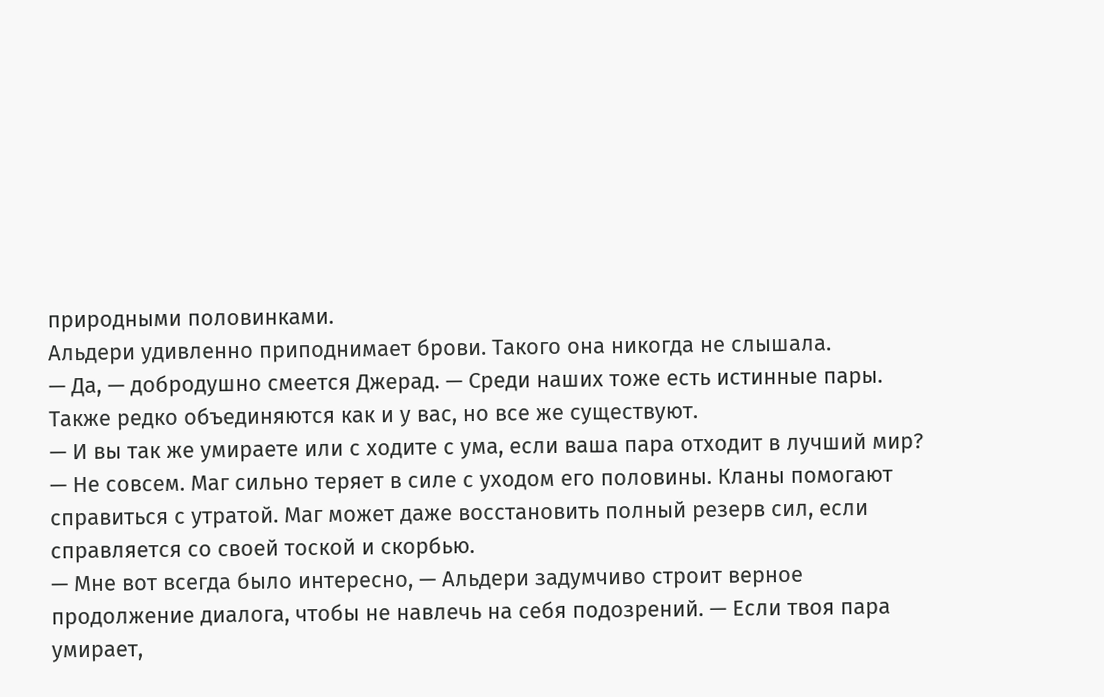природными половинками.
Альдери удивленно приподнимает брови. Такого она никогда не слышала.
— Да, — добродушно смеется Джерад. — Среди наших тоже есть истинные пары. Также редко объединяются как и у вас, но все же существуют.
— И вы так же умираете или с ходите с ума, если ваша пара отходит в лучший мир?
— Не совсем. Маг сильно теряет в силе с уходом его половины. Кланы помогают справиться с утратой. Маг может даже восстановить полный резерв сил, если справляется со своей тоской и скорбью.
— Мне вот всегда было интересно, — Альдери задумчиво строит верное продолжение диалога, чтобы не навлечь на себя подозрений. — Если твоя пара умирает,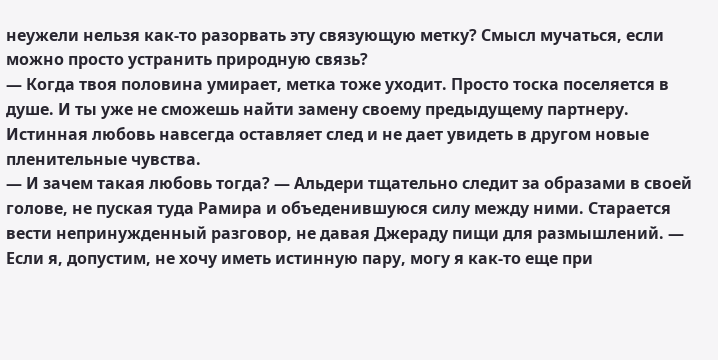неужели нельзя как-то разорвать эту связующую метку? Смысл мучаться, если можно просто устранить природную связь?
— Когда твоя половина умирает, метка тоже уходит. Просто тоска поселяется в душе. И ты уже не сможешь найти замену своему предыдущему партнеру. Истинная любовь навсегда оставляет след и не дает увидеть в другом новые пленительные чувства.
— И зачем такая любовь тогда? — Альдери тщательно следит за образами в своей голове, не пуская туда Рамира и объеденившуюся силу между ними. Старается вести непринужденный разговор, не давая Джераду пищи для размышлений. — Если я, допустим, не хочу иметь истинную пару, могу я как-то еще при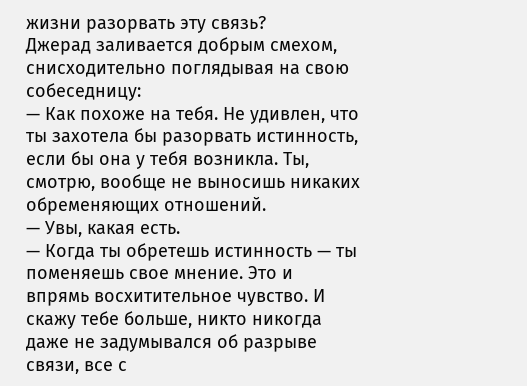жизни разорвать эту связь?
Джерад заливается добрым смехом, снисходительно поглядывая на свою собеседницу:
— Как похоже на тебя. Не удивлен, что ты захотела бы разорвать истинность, если бы она у тебя возникла. Ты, смотрю, вообще не выносишь никаких обременяющих отношений.
— Увы, какая есть.
— Когда ты обретешь истинность — ты поменяешь свое мнение. Это и впрямь восхитительное чувство. И скажу тебе больше, никто никогда даже не задумывался об разрыве связи, все с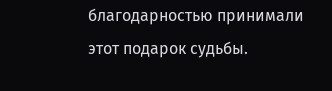благодарностью принимали этот подарок судьбы.